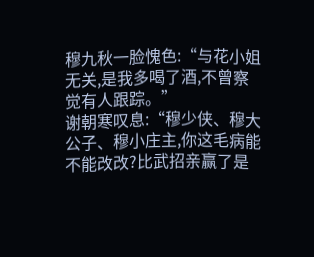穆九秋一脸愧色:“与花小姐无关,是我多喝了酒,不曾察觉有人跟踪。”
谢朝寒叹息:“穆少侠、穆大公子、穆小庄主,你这毛病能不能改改?比武招亲赢了是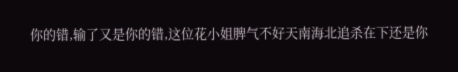你的错,输了又是你的错,这位花小姐脾气不好天南海北追杀在下还是你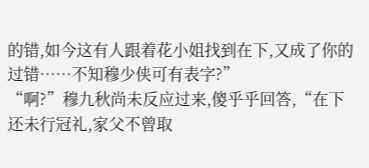的错,如今这有人跟着花小姐找到在下,又成了你的过错……不知穆少侠可有表字?”
“啊?”穆九秋尚未反应过来,傻乎乎回答,“在下还未行冠礼,家父不曾取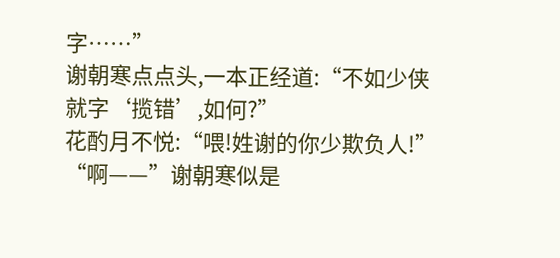字……”
谢朝寒点点头,一本正经道:“不如少侠就字‘揽错’,如何?”
花酌月不悦:“喂!姓谢的你少欺负人!”
“啊——”谢朝寒似是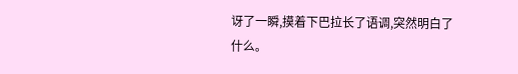讶了一瞬,摸着下巴拉长了语调,突然明白了什么。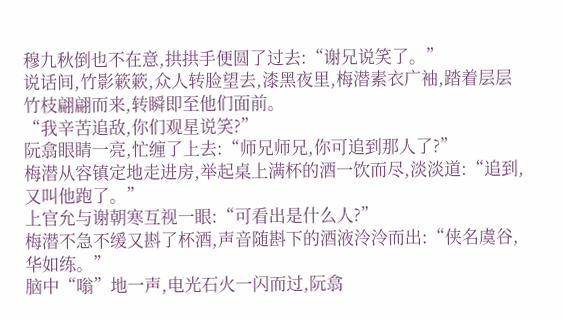穆九秋倒也不在意,拱拱手便圆了过去:“谢兄说笑了。”
说话间,竹影簌簌,众人转脸望去,漆黑夜里,梅潜素衣广袖,踏着层层竹枝翩翩而来,转瞬即至他们面前。
“我辛苦追敌,你们观星说笑?”
阮翕眼睛一亮,忙缠了上去:“师兄师兄,你可追到那人了?”
梅潜从容镇定地走进房,举起桌上满杯的酒一饮而尽,淡淡道:“追到,又叫他跑了。”
上官允与谢朝寒互视一眼:“可看出是什么人?”
梅潜不急不缓又斟了杯酒,声音随斟下的酒液泠泠而出:“侠名虞谷,华如练。”
脑中“嗡”地一声,电光石火一闪而过,阮翕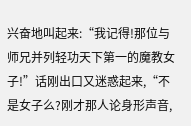兴奋地叫起来:“我记得!那位与师兄并列轻功天下第一的魔教女子!”话刚出口又迷惑起来,“不是女子么?刚才那人论身形声音,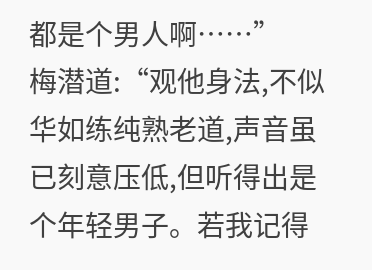都是个男人啊……”
梅潜道:“观他身法,不似华如练纯熟老道,声音虽已刻意压低,但听得出是个年轻男子。若我记得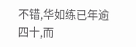不错,华如练已年逾四十,而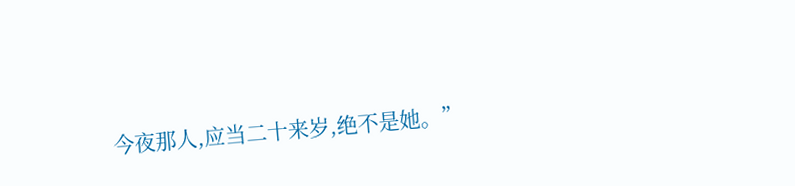今夜那人,应当二十来岁,绝不是她。”